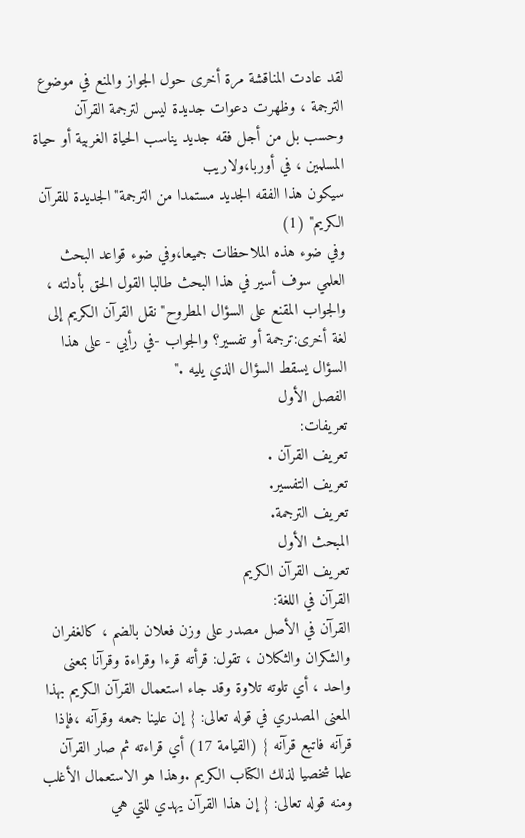لقد عادت المناقشة مرة أخرى حول الجواز والمنع في موضوع الترجمة ، وظهرت دعوات جديدة ليس لترجمة القرآن وحسب بل من أجل فقه جديد يناسب الحياة الغربية أو حياة المسلمين ، في أوربا،ولاريب
سيكون هذا الفقه الجديد مستمدا من الترجمة"الجديدة للقرآن الكريم" (1)
وفي ضوء هذه الملاحظات جميعا،وفي ضوء قواعد البحث العلمي سوف أسير في هذا البحث طالبا القول الحق بأدلته ، والجواب المقنع على السؤال المطروح"نقل القرآن الكريم إلى لغة أخرى:ترجمة أو تفسير؟ والجواب -في رأيي - على هذا السؤال يسقط السؤال الذي يليه ."
الفصل الأول
تعريفات:
تعريف القرآن .
تعريف التفسير.
تعريف الترجمة.
المبحث الأول
تعريف القرآن الكريم
القرآن في اللغة:
القرآن في الأصل مصدر على وزن فعلان بالضم ، كالغفران والشكران والثكلان ، تقول: قرأته قرءا وقراءة وقرآنا بمعنى واحد ، أي تلوته تلاوة وقد جاء استعمال القرآن الكريم بهذا المعنى المصدري في قوله تعالى: { إن علينا جمعه وقرآنه ،فإذا قرآنه فاتبع قرآنه } (القيامة 17) أي قراءته ثم صار القرآن علما شخصيا لذلك الكتاب الكريم .وهذا هو الاستعمال الأغلب ومنه قوله تعالى: { إن هذا القرآن يهدي للتي هي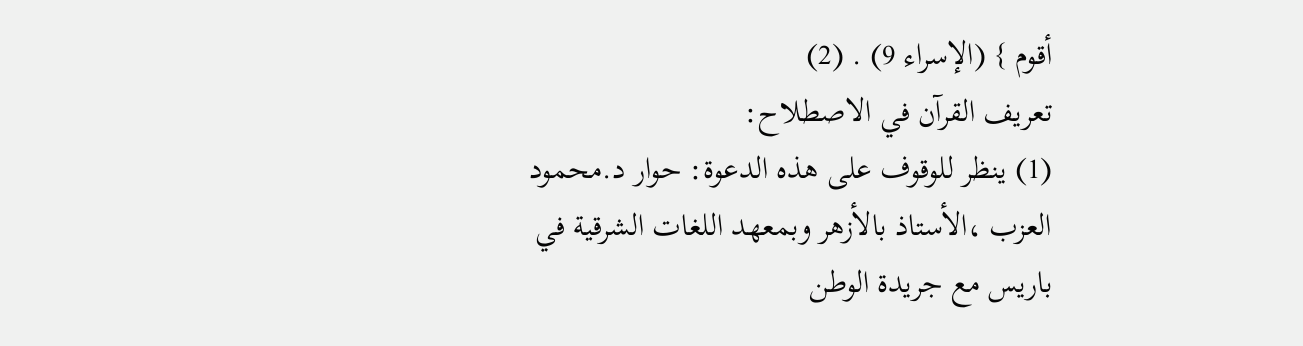أقوم } (الإسراء 9) . (2)
تعريف القرآن في الاصطلاح:
(1) ينظر للوقوف على هذه الدعوة: حوار د.محمود العزب ،الأستاذ بالأزهر وبمعهد اللغات الشرقية في باريس مع جريدة الوطن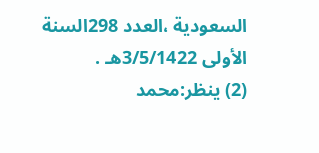السعودية ،العدد 298السنة الأولى 3/5/1422هـ .
(2) ينظر:محمد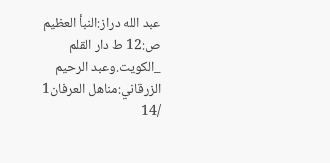عبد الله دراز:النبأ العظيم ص:12 ط دار القلم _الكويت.وعبد الرحيم الزرقاني:مناهل العرفان1 /14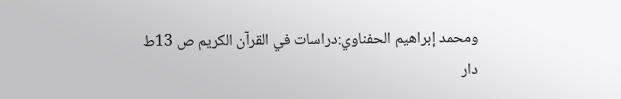ومحمد إبراهيم الحفناوي:دراسات في القرآن الكريم ص 13ط دار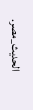الحديث_مصر.